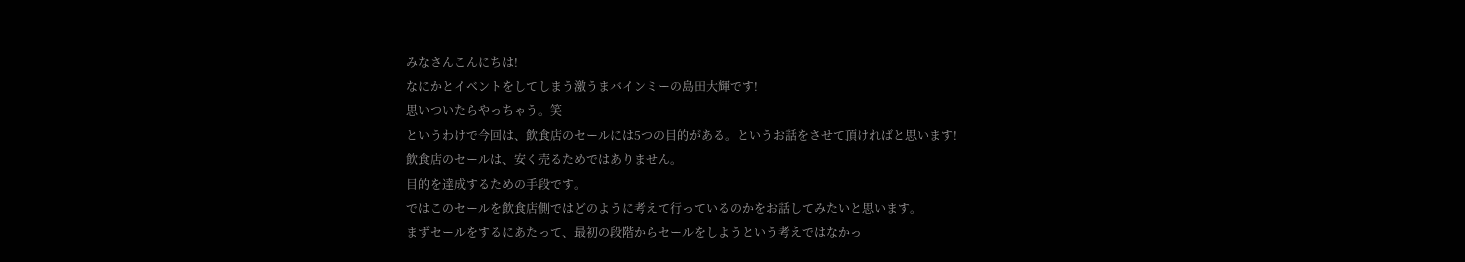みなさんこんにちは!
なにかとイベントをしてしまう激うまバインミーの島田大輝です!
思いついたらやっちゃう。笑
というわけで今回は、飲食店のセールには5つの目的がある。というお話をさせて頂ければと思います!
飲食店のセールは、安く売るためではありません。
目的を達成するための手段です。
ではこのセールを飲食店側ではどのように考えて行っているのかをお話してみたいと思います。
まずセールをするにあたって、最初の段階からセールをしようという考えではなかっ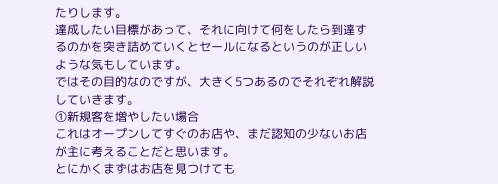たりします。
達成したい目標があって、それに向けて何をしたら到達するのかを突き詰めていくとセールになるというのが正しいような気もしています。
ではその目的なのですが、大きく5つあるのでそれぞれ解説していきます。
①新規客を増やしたい場合
これはオープンしてすぐのお店や、まだ認知の少ないお店が主に考えることだと思います。
とにかくまずはお店を見つけても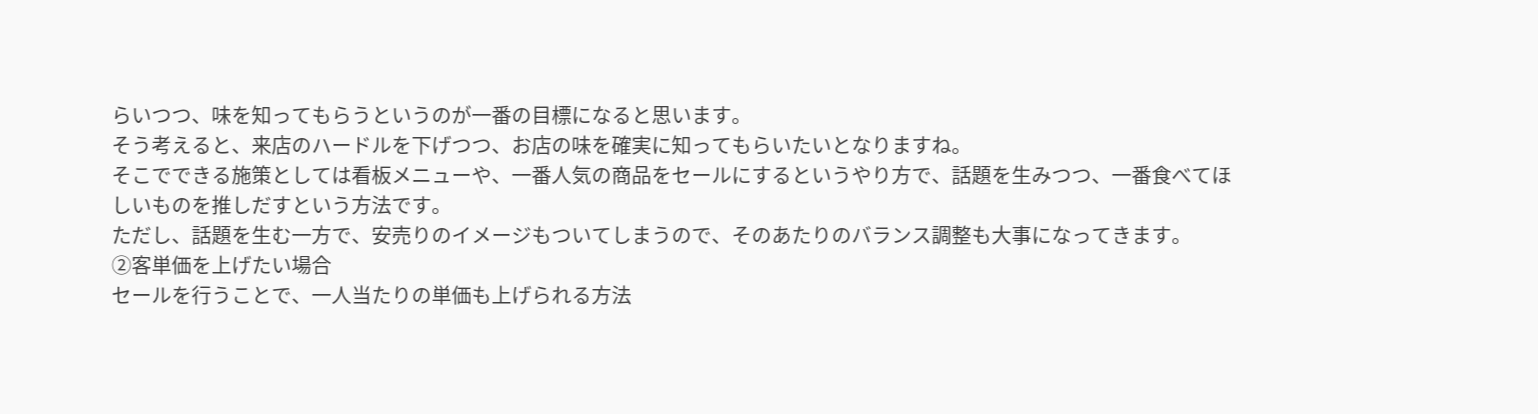らいつつ、味を知ってもらうというのが一番の目標になると思います。
そう考えると、来店のハードルを下げつつ、お店の味を確実に知ってもらいたいとなりますね。
そこでできる施策としては看板メニューや、一番人気の商品をセールにするというやり方で、話題を生みつつ、一番食べてほしいものを推しだすという方法です。
ただし、話題を生む一方で、安売りのイメージもついてしまうので、そのあたりのバランス調整も大事になってきます。
②客単価を上げたい場合
セールを行うことで、一人当たりの単価も上げられる方法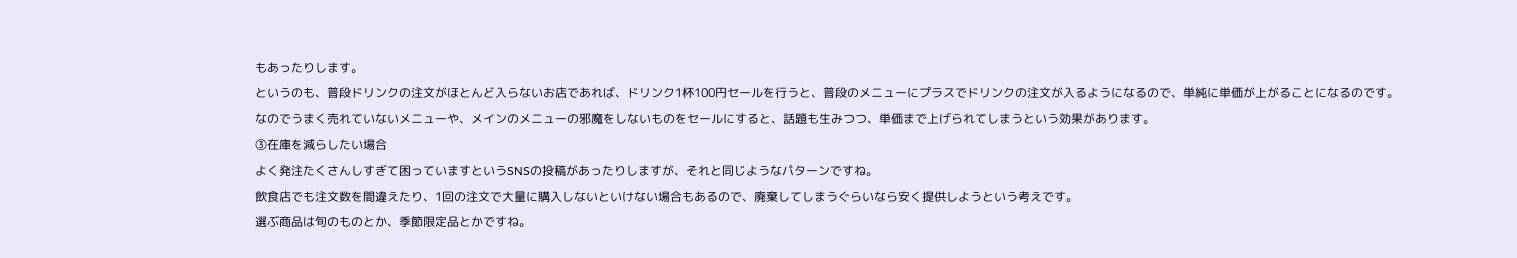もあったりします。
というのも、普段ドリンクの注文がほとんど入らないお店であれば、ドリンク1杯100円セールを行うと、普段のメニューにプラスでドリンクの注文が入るようになるので、単純に単価が上がることになるのです。
なのでうまく売れていないメニューや、メインのメニューの邪魔をしないものをセールにすると、話題も生みつつ、単価まで上げられてしまうという効果があります。
③在庫を減らしたい場合
よく発注たくさんしすぎて困っていますというSNSの投稿があったりしますが、それと同じようなパターンですね。
飲食店でも注文数を間違えたり、1回の注文で大量に購入しないといけない場合もあるので、廃棄してしまうぐらいなら安く提供しようという考えです。
選ぶ商品は旬のものとか、季節限定品とかですね。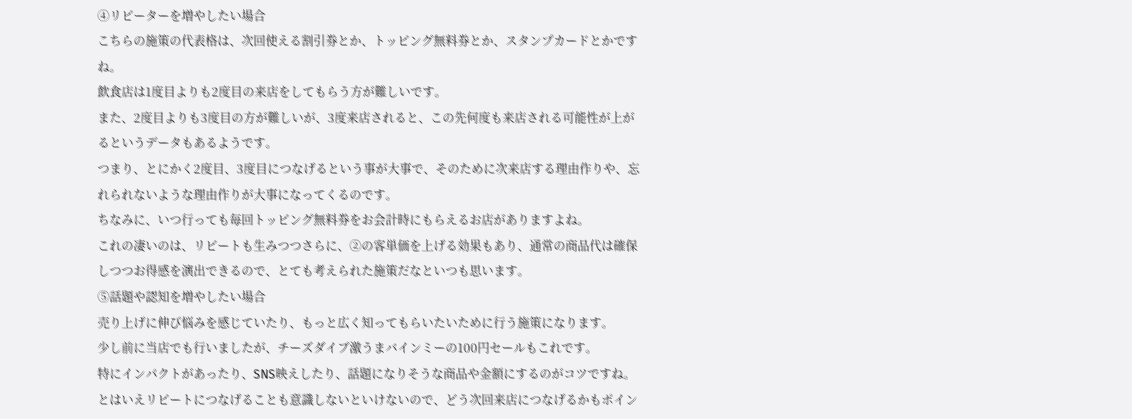④リピーターを増やしたい場合
こちらの施策の代表格は、次回使える割引券とか、トッピング無料券とか、スタンプカードとかですね。
飲食店は1度目よりも2度目の来店をしてもらう方が難しいです。
また、2度目よりも3度目の方が難しいが、3度来店されると、この先何度も来店される可能性が上がるというデータもあるようです。
つまり、とにかく2度目、3度目につなげるという事が大事で、そのために次来店する理由作りや、忘れられないような理由作りが大事になってくるのです。
ちなみに、いつ行っても毎回トッピング無料券をお会計時にもらえるお店がありますよね。
これの凄いのは、リピートも生みつつさらに、②の客単価を上げる効果もあり、通常の商品代は確保しつつお得感を演出できるので、とても考えられた施策だなといつも思います。
⑤話題や認知を増やしたい場合
売り上げに伸び悩みを感じていたり、もっと広く知ってもらいたいために行う施策になります。
少し前に当店でも行いましたが、チーズダイブ激うまバインミーの100円セールもこれです。
特にインパクトがあったり、SNS映えしたり、話題になりそうな商品や金額にするのがコツですね。
とはいえリピートにつなげることも意識しないといけないので、どう次回来店につなげるかもポイン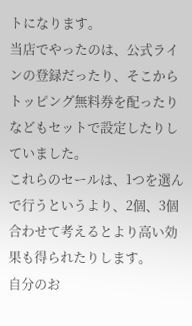トになります。
当店でやったのは、公式ラインの登録だったり、そこからトッピング無料券を配ったりなどもセットで設定したりしていました。
これらのセールは、1つを選んで行うというより、2個、3個合わせて考えるとより高い効果も得られたりします。
自分のお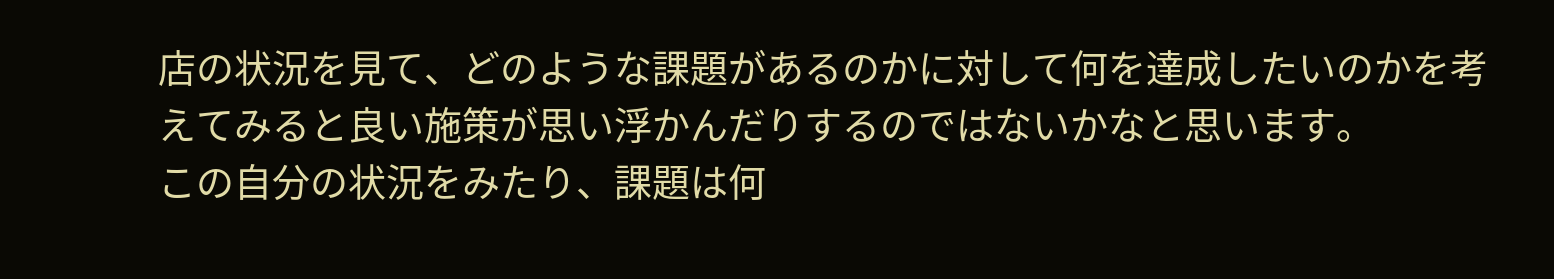店の状況を見て、どのような課題があるのかに対して何を達成したいのかを考えてみると良い施策が思い浮かんだりするのではないかなと思います。
この自分の状況をみたり、課題は何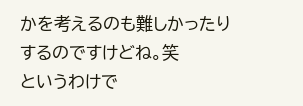かを考えるのも難しかったりするのですけどね。笑
というわけで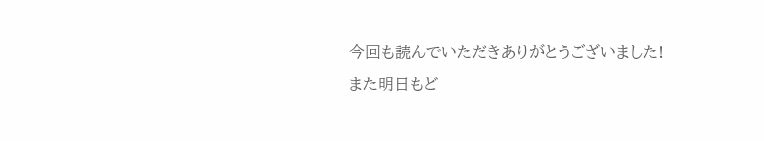今回も読んでいただきありがとうございました!
また明日もど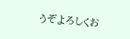うぞよろしくお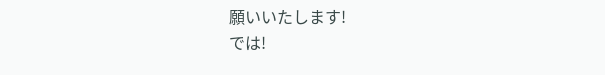願いいたします!
では!